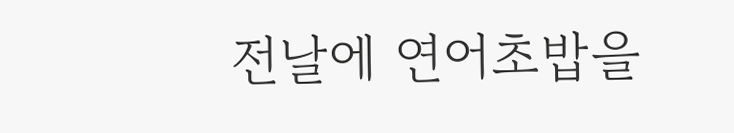전날에 연어초밥을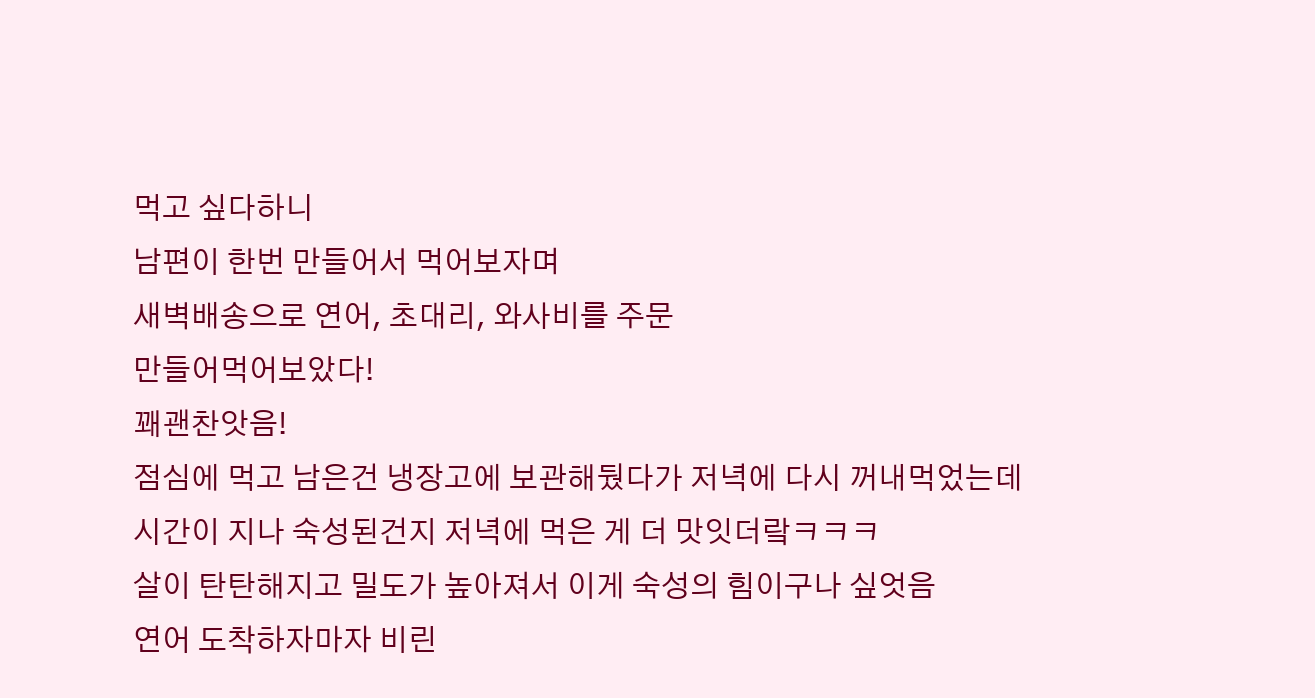먹고 싶다하니
남편이 한번 만들어서 먹어보자며
새벽배송으로 연어, 초대리, 와사비를 주문
만들어먹어보았다!
꽤괜찬앗음!
점심에 먹고 남은건 냉장고에 보관해뒀다가 저녁에 다시 꺼내먹었는데
시간이 지나 숙성된건지 저녁에 먹은 게 더 맛잇더랔ㅋㅋㅋ
살이 탄탄해지고 밀도가 높아져서 이게 숙성의 힘이구나 싶엇음
연어 도착하자마자 비린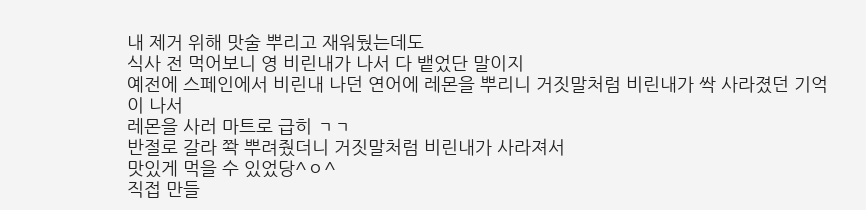내 제거 위해 맛술 뿌리고 재워뒀는데도
식사 전 먹어보니 영 비린내가 나서 다 뱉었단 말이지
예전에 스페인에서 비린내 나던 연어에 레몬을 뿌리니 거짓말처럼 비린내가 싹 사라졌던 기억이 나서
레몬을 사러 마트로 급히 ㄱㄱ
반절로 갈라 쫙 뿌려줬더니 거짓말처럼 비린내가 사라져서
맛있게 먹을 수 있었당^ㅇ^
직접 만들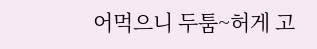어먹으니 두툼~허게 고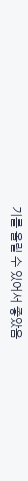기를 올릴 수 있어서 좋았음